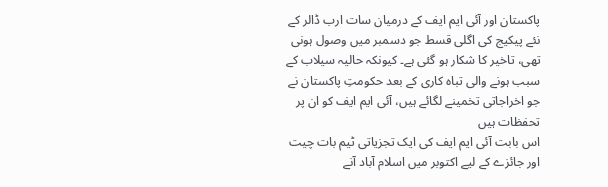پاکستان اور آئی ایم ایف کے درمیان سات ارب ڈالر کے نئے پیکیج کی اگلی قسط جو دسمبر میں وصول ہونی تھی، تاخیر کا شکار ہو گئی ہے۔ کیونکہ حالیہ سیلاب کے سبب ہونے والی تباہ کاری کے بعد حکومتِ پاکستان نے جو اخراجاتی تخمینے لگائے ہیں، آئی ایم ایف کو ان پر تحفظات ہیں
اس بابت آئی ایم ایف کی ایک تجزیاتی ٹیم بات چیت اور جائزے کے لیے اکتوبر میں اسلام آباد آنے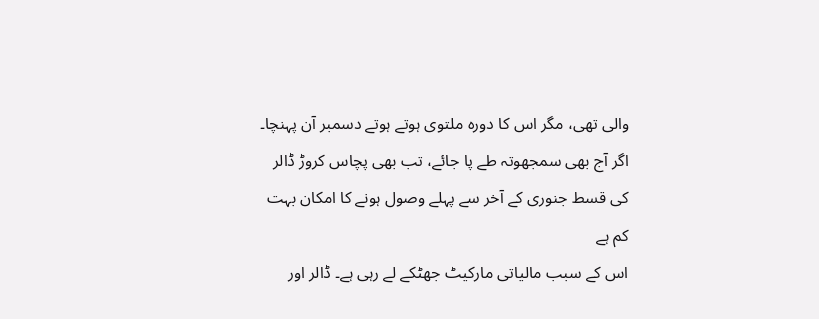والی تھی، مگر اس کا دورہ ملتوی ہوتے ہوتے دسمبر آن پہنچا۔ اگر آج بھی سمجھوتہ طے پا جائے، تب بھی پچاس کروڑ ڈالر کی قسط جنوری کے آخر سے پہلے وصول ہونے کا امکان بہت کم ہے
اس کے سبب مالیاتی مارکیٹ جھٹکے لے رہی ہے۔ ڈالر اور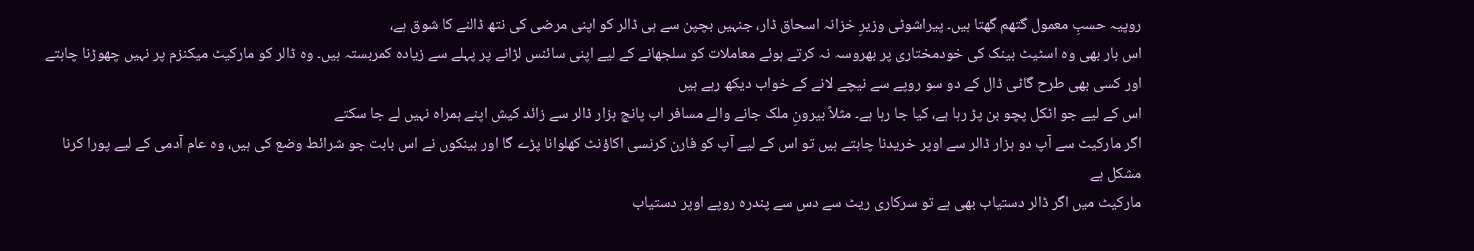روپیہ حسبِ معمول گتھم گھتا ہیں۔ پیراشوٹی وزیرِ خزانہ اسحاق ڈار، جنہیں بچپن سے ہی ڈالر کو اپنی مرضی کی نتھ ڈالنے کا شوق ہے،
اس بار بھی وہ اسٹیٹ بینک کی خودمختاری پر بھروسہ نہ کرتے ہوئے معاملات کو سلجھانے کے لیے اپنی سائنس لڑانے پر پہلے سے زیادہ کمربستہ ہیں۔ وہ ڈالر کو مارکیٹ میکنزم پر نہیں چھوڑنا چاہتے اور کسی بھی طرح گاٹی ڈال کے دو سو روپے سے نیچے لانے کے خواب دیکھ رہے ہیں
اس کے لیے جو اٹکل پچو بن پڑ رہا ہے، کیا جا رہا ہے۔ مثلاً بیرونِ ملک جانے والے مسافر اب پانچ ہزار ڈالر سے زائد کیش اپنے ہمراہ نہیں لے جا سکتے
اگر مارکیٹ سے آپ دو ہزار ڈالر سے اوپر خریدنا چاہتے ہیں تو اس کے لیے آپ کو فارن کرنسی اکاؤنٹ کھلوانا پڑے گا اور بینکوں نے اس بابت جو شرائط وضع کی ہیں، وہ عام آدمی کے لیے پورا کرنا مشکل ہے
مارکیٹ میں اگر ڈالر دستیاب بھی ہے تو سرکاری ریٹ سے دس سے پندرہ روپے اوپر دستیاب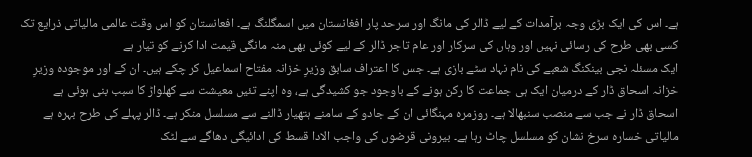ہے۔ اس کی ایک بڑی وجہ برآمدات کے لیے ڈالر کی مانگ اور سرحد پار افغانستان میں اسمگلنگ ہے۔ افعانستان کو اس وقت عالمی مالیاتی ذرایع تک کسی بھی طرح کی رسائی نہیں اور وہاں کی سرکار اور عام تاجر ڈالر کے لیے کوئی بھی منہ مانگی قیمت ادا کرنے کو تیار ہے
ایک مسئلہ نجی بینکنگ شعبے کی نام نہاد سٹے بازی ہے۔ جس کا اعتراف سابق وزیرِ خزانہ مفتاح اسماعیل کر چکے ہیں۔ ان کے اور موجودہ وزیرِ خزانہ اسحاق ڈار کے درمیان ایک ہی جماعت کا رکن ہونے کے باوجود جو کشیدگی ہے، وہ اپنے تئیں معیشت سے کھلواڑ کا سبب بنی ہوئی ہے
اسحاق ڈار نے جب سے منصب سنبھالا ہے۔ روزمرہ مہنگائی ان کے جادو کے سامنے ہتھیار ڈالنے سے مسلسل منکر ہے۔ ڈالر پہلے کی طرح بہرہ ہے
مالیاتی خسارہ سرخ نشان کو مسلسل چاٹ رہا ہے۔ بیرونی قرضوں کی واجب الادا قسط کی ادائیگی دھاگے سے لٹک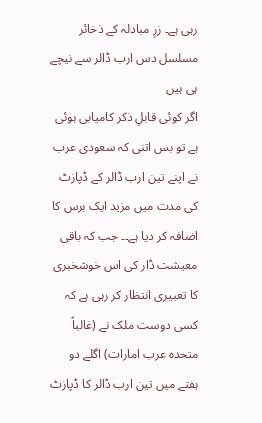رہی ہے۔ زرِ مبادلہ کے ذخائر مسلسل دس ارب ڈالر سے نیچے ہی ہیں
اگر کوئی قابلِ ذکر کامیابی ہوئی ہے تو بس اتنی کہ سعودی عرب نے اپنے تین ارب ڈالر کے ڈپازٹ کی مدت میں مزید ایک برس کا اضافہ کر دیا ہے۔۔ جب کہ باقی معیشت ڈار کی اس خوشخبری کا تعبیری انتظار کر رہی ہے کہ کسی دوست ملک نے (غالباً متحدہ عرب امارات) اگلے دو ہفتے میں تین ارب ڈالر کا ڈپازٹ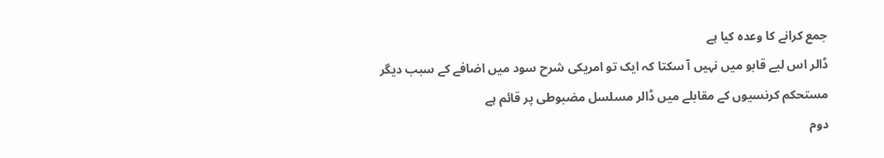جمع کرانے کا وعدہ کیا ہے
ڈالر اس لیے قابو میں نہیں آ سکتا کہ ایک تو امریکی شرح سود میں اضافے کے سبب دیگر مستحکم کرنسیوں کے مقابلے میں ڈالر مسلسل مضبوطی پر قائم ہے
دوم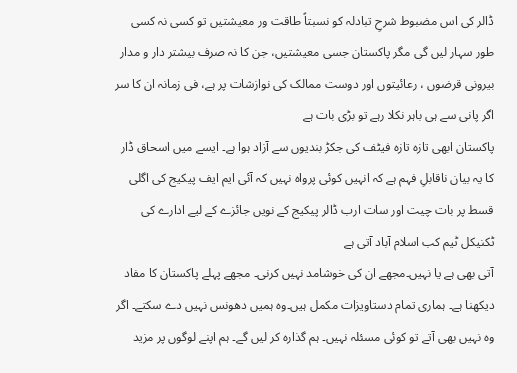ڈالر کی اس مضبوط شرحِ تبادلہ کو نسبتاً طاقت ور معیشتیں تو کسی نہ کسی طور سہار لیں گی مگر پاکستان جسی معیشتیں، جن کا نہ صرف بیشتر دار و مدار بیرونی قرضوں ، رعائیتوں اور دوست ممالک کی نوازشات پر ہے، فی زمانہ ان کا سر اگر پانی سے ہی باہر نکلا رہے تو بڑی بات ہے
پاکستان ابھی تازہ تازہ فیٹف کی جکڑ بندیوں سے آزاد ہوا ہے۔ ایسے میں اسحاق ڈار کا یہ بیان ناقابلِ فہم ہے کہ انہیں کوئی پرواہ نہیں کہ آئی ایم ایف پیکیج کی اگلی قسط پر بات چیت اور سات ارب ڈالر پیکیج کے نویں جائزے کے لیے ادارے کی ٹکنیکل ٹیم کب اسلام آباد آتی ہے
آتی بھی ہے یا نہیں۔مجھے ان کی خوشامد نہیں کرنی۔ مجھے پہلے پاکستان کا مفاد دیکھنا ہے۔ ہماری تمام دستاویزات مکمل ہیں۔وہ ہمیں دھونس نہیں دے سکتے۔ اگر وہ نہیں بھی آتے تو کوئی مسئلہ نہیں۔ ہم گذارہ کر لیں گے۔ ہم اپنے لوگوں پر مزید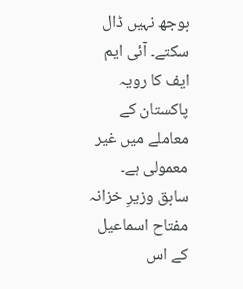بوجھ نہیں ڈال سکتے۔ آئی ایم ایف کا رویہ پاکستان کے معاملے میں غیر معمولی ہے۔
سابق وزیرِ خزانہ مفتاح اسماعیل کے اس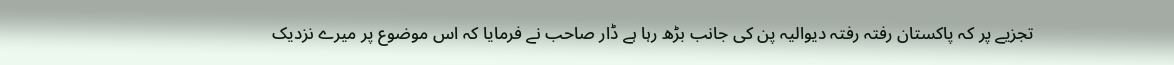تجزیے پر کہ پاکستان رفتہ رفتہ دیوالیہ پن کی جانب بڑھ رہا ہے ڈار صاحب نے فرمایا کہ اس موضوع پر میرے نزدیک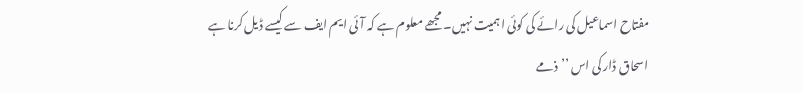مفتاح اسماعیل کی رائے کی کوئی اہمیت نہیں۔ مجھے معلوم ہے کہ آئی ایم ایف سے کیسے ڈیل کرنا ہے
اسحاق ڈار کی اس ’’ذمے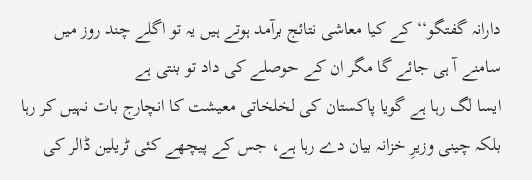دارانہ گفتگو‘‘ کے کیا معاشی نتائج برآمد ہوتے ہیں یہ تو اگلے چند روز میں سامنے آ ہی جائے گا مگر ان کے حوصلے کی داد تو بنتی ہے
ایسا لگ رہا ہے گویا پاکستان کی لخلخاتی معیشت کا انچارج بات نہیں کر رہا بلکہ چینی وزیرِ خزانہ بیان دے رہا ہے، جس کے پیچھے کئی ٹریلین ڈالر کی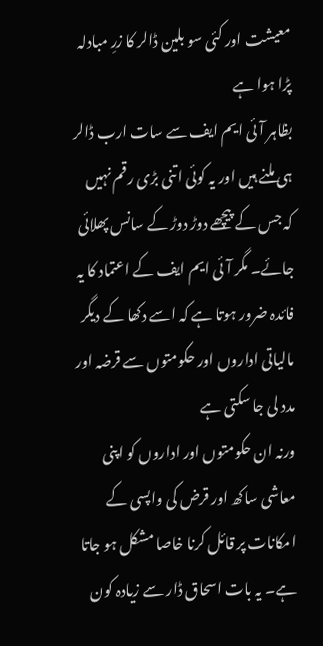معیشت اور کئی سو بلین ڈالر کا زرِ مبادلہ پڑا ہوا ہے
بظاہر آئی ایم ایف سے سات ارب ڈالر ہی ملنے ہیں اور یہ کوئی اتنی بڑی رقم نہیں کہ جس کے پیچھے دوڑ دوڑ کے سانس پھلائی جائے۔ مگر آئی ایم ایف کے اعتماد کا یہ فائدہ ضرور ہوتا ہے کہ اسے دکھا کے دیگر مالیاتی اداروں اور حکومتوں سے قرضہ اور مدد لی جا سکتی ہے
ورنہ ان حکومتوں اور اداروں کو اپنی معاشی ساکھ اور قرض کی واپسی کے امکانات پر قائل کرنا خاصا مشکل ہو جاتا ہے۔ یہ بات اسحاق ڈار سے زیادہ کون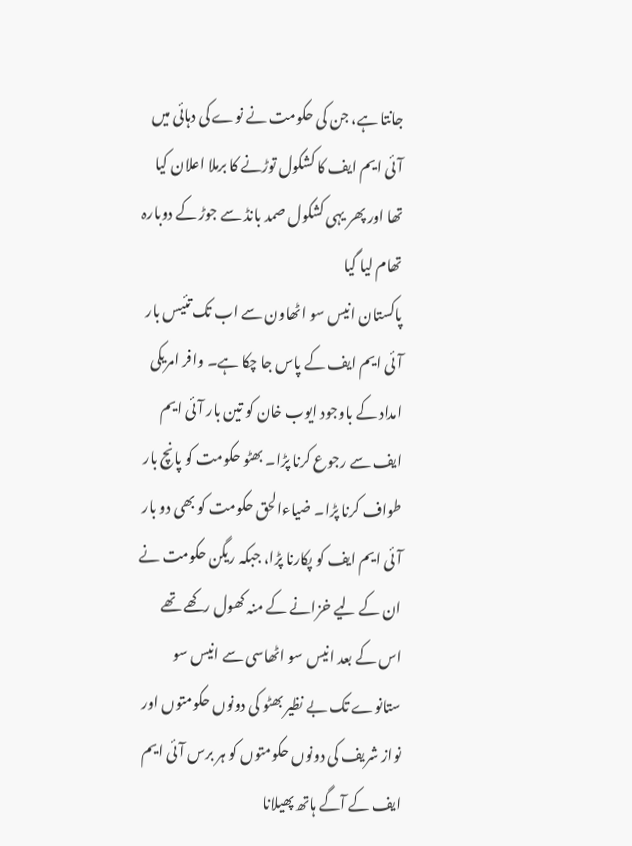جانتا ہے، جن کی حکومت نے نوے کی دہائی میں آئی ایم ایف کا کشکول توڑنے کا برملا اعلان کیا تھا اور پھر یہی کشکول صمد بانڈ سے جوڑ کے دوبارہ تھام لیا گیا
پاکستان انیس سو اٹھاون سے اب تک تئیس بار آئی ایم ایف کے پاس جا چکا ہے۔ وافر امریکی امداد کے باوجود ایوب خان کو تین بار آئی ایم ایف سے رجوع کرنا پڑا۔ بھٹو حکومت کو پانچ بار طواف کرنا پڑا۔ ضیاءالحق حکومت کو بھی دو بار آئی ایم ایف کو پکارنا پڑا، جبکہ ریگن حکومت نے ان کے لیے خزانے کے منہ کھول رکھے تھے
اس کے بعد انیس سو اٹھاسی سے انیس سو ستانوے تک بے نظیر بھٹو کی دونوں حکومتوں اور نواز شریف کی دونوں حکومتوں کو ہر برس آئی ایم ایف کے آگے ہاتھ پھیلانا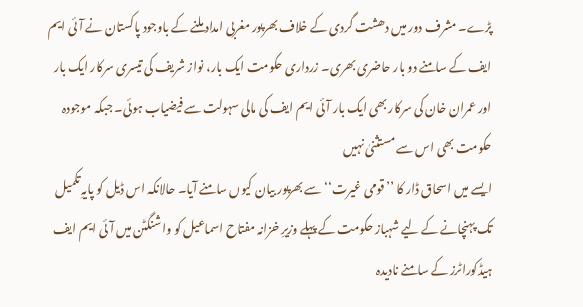پڑے۔ مشرف دور میں دھشت گردی کے خلاف بھرپور مغربی امداد ملنے کے باوجود پاکستان نے آئی ایم ایف کے سامنے دو بار حاضری بھری۔ زرداری حکومت ایک بار، نواز شریف کی تیسری سرکار ایک بار اور عمران خان کی سرکار بھی ایک بار آئی ایم ایف کی مالی سہولت سے فیضیاب ہوئی۔ جبکہ موجودہ حکومت بھی اس سے مستثنیٰ نہیں
ایسے میں اسحاق ڈار کا ’’قومی غیرت‘‘ سے بھرپور بیان کیوں سامنے آیا۔ حالانکہ اس ڈیل کو پایہِ تکمیل تک پہنچانے کے لیے شہباز حکومت کے پہلے وزیرِ خزانہ مفتاح اسماعیل کو واشنگٹن میں آئی ایم ایف ہیڈکوراٹرز کے سامنے نادیدہ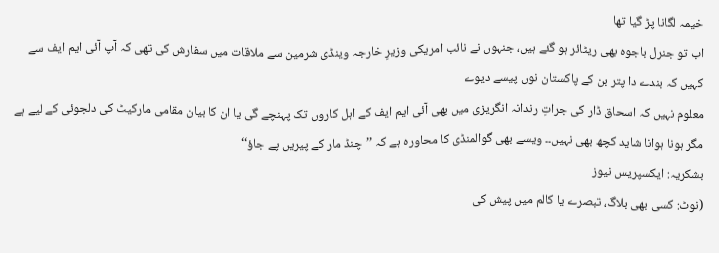خیمہ لگانا پڑ گیا تھا
اب تو جنرل باجوہ بھی ریٹائر ہو گئے ہیں، جنہوں نے نائب امریکی وزیرِ خارجہ وینڈی شرمین سے ملاقات میں سفارش کی تھی کہ آپ آئی ایم ایف سے کہیں کہ بندے دا پتر بن کے پاکستان نوں پیسے دیوے
معلوم نہیں کہ اسحاق ڈار کی جراتِ رندانہ انگریزی میں بھی آئی ایم ایف کے اہل کاروں تک پہنچے گی یا ان کا بیان مقامی مارکیٹ کی دلجوئی کے لیے ہے
مگر ہونا ہوانا شاید کچھ بھی نہیں۔۔ ویسے بھی گوالمنڈی کا محاورہ ہے کہ ’’چنڈ مار کے پیریں پے جاؤ‘‘
بشکریہ: ایکسپریس نیوز
(نوٹ: کسی بھی بلاگ، تبصرے یا کالم میں پیش کی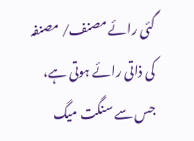گئی رائے مصنف/ مصنفہ کی ذاتی رائے ہوتی ہے، جس سے سنگت میگ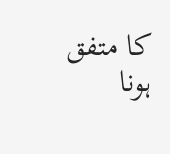کا متفق ہونا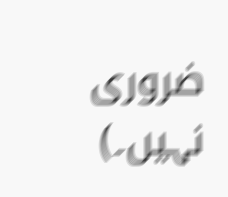ضروری نہیں۔)